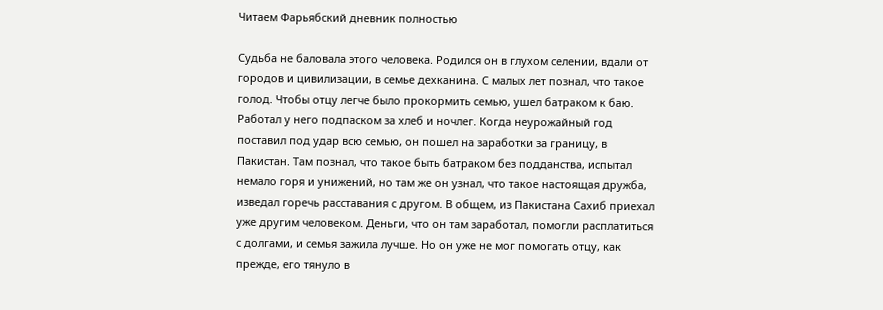Читаем Фарьябский дневник полностью

Судьба не баловала этого человека. Родился он в глухом селении, вдали от городов и цивилизации, в семье дехканина. С малых лет познал, что такое голод. Чтобы отцу легче было прокормить семью, ушел батраком к баю. Работал у него подпаском за хлеб и ночлег. Когда неурожайный год поставил под удар всю семью, он пошел на заработки за границу, в Пакистан. Там познал, что такое быть батраком без подданства, испытал немало горя и унижений, но там же он узнал, что такое настоящая дружба, изведал горечь расставания с другом. В общем, из Пакистана Сахиб приехал уже другим человеком. Деньги, что он там заработал, помогли расплатиться с долгами, и семья зажила лучше. Но он уже не мог помогать отцу, как прежде, его тянуло в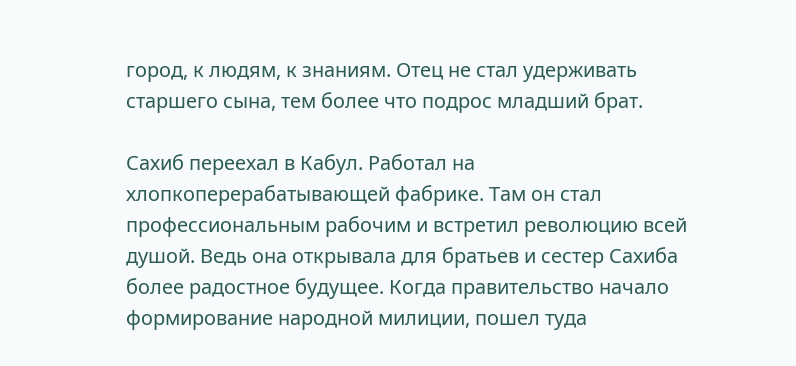город, к людям, к знаниям. Отец не стал удерживать старшего сына, тем более что подрос младший брат.

Сахиб переехал в Кабул. Работал на хлопкоперерабатывающей фабрике. Там он стал профессиональным рабочим и встретил революцию всей душой. Ведь она открывала для братьев и сестер Сахиба более радостное будущее. Когда правительство начало формирование народной милиции, пошел туда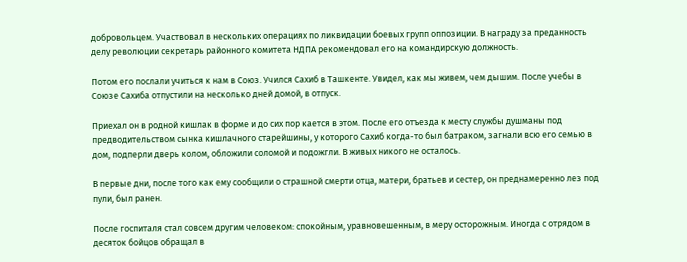добровольцем. Участвовал в нескольких операциях по ликвидации боевых групп оппозиции. В награду за преданность делу революции секретарь районного комитета НДПА рекомендовал его на командирскую должность.

Потом его послали учиться к нам в Союз. Учился Сахиб в Ташкенте. Увидел, как мы живем, чем дышим. После учебы в Союзе Сахиба отпустили на несколько дней домой, в отпуск.

Приехал он в родной кишлак в форме и до сих пор кается в этом. После его отъезда к месту службы душманы под предводительством сынка кишлачного старейшины, у которого Сахиб когда-то был батраком, загнали всю его семью в дом, подперли дверь колом, обложили соломой и подожгли. В живых никого не осталось.

В первые дни, после того как ему сообщили о страшной смерти отца, матери, братьев и сестер, он преднамеренно лез под пули, был ранен.

После госпиталя стал совсем другим человеком: спокойным, уравновешенным, в меру осторожным. Иногда с отрядом в десяток бойцов обращал в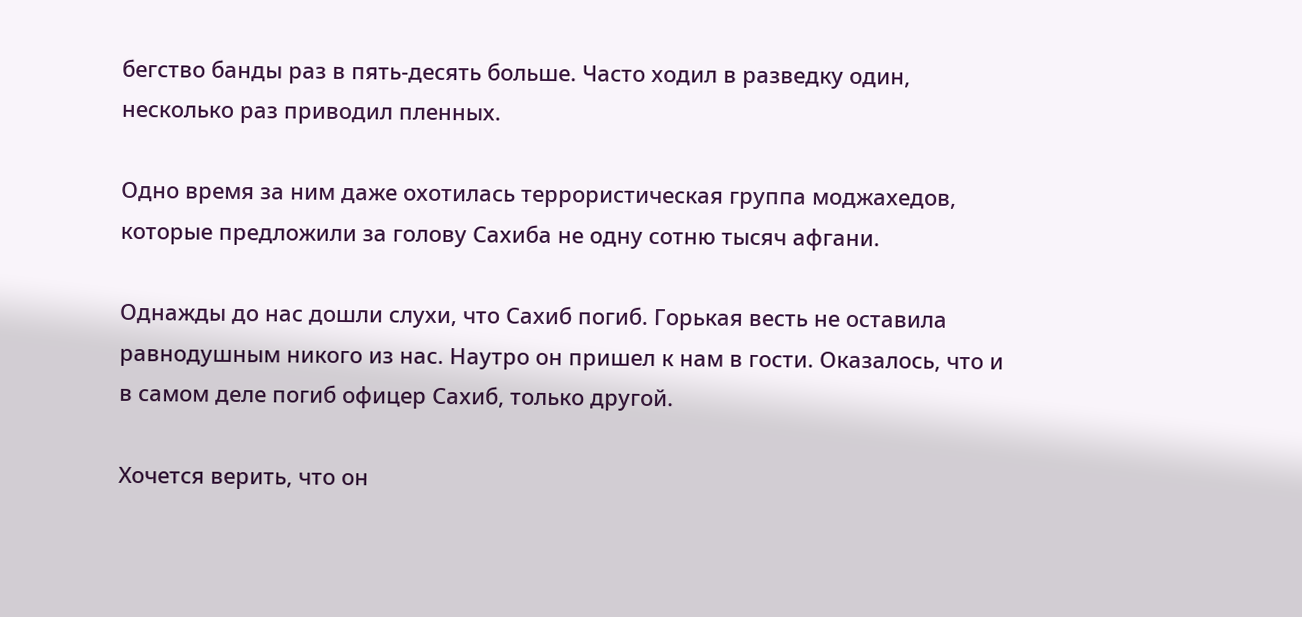бегство банды раз в пять-десять больше. Часто ходил в разведку один, несколько раз приводил пленных.

Одно время за ним даже охотилась террористическая группа моджахедов, которые предложили за голову Сахиба не одну сотню тысяч афгани.

Однажды до нас дошли слухи, что Сахиб погиб. Горькая весть не оставила равнодушным никого из нас. Наутро он пришел к нам в гости. Оказалось, что и в самом деле погиб офицер Сахиб, только другой.

Хочется верить, что он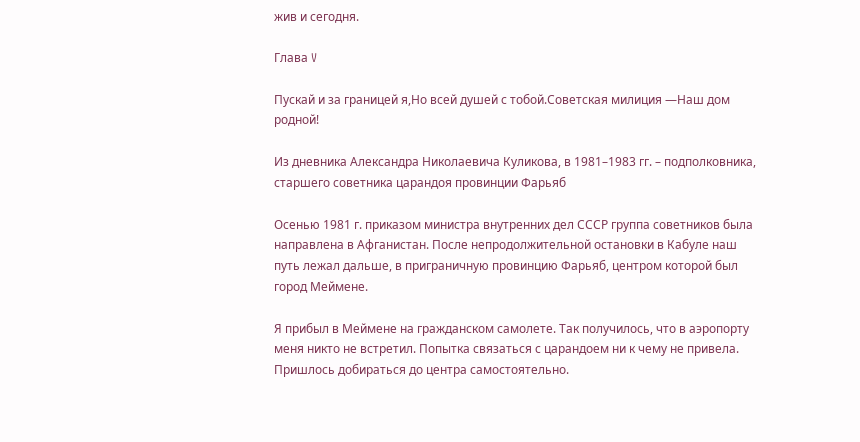жив и сегодня.

Глава V

Пускай и за границей я,Но всей душей с тобой.Советская милиция —Наш дом родной!

Из дневника Александра Николаевича Куликова, в 1981–1983 гг. – подполковника, старшего советника царандоя провинции Фарьяб

Осенью 1981 г. приказом министра внутренних дел СССР группа советников была направлена в Афганистан. После непродолжительной остановки в Кабуле наш путь лежал дальше, в приграничную провинцию Фарьяб, центром которой был город Меймене.

Я прибыл в Меймене на гражданском самолете. Так получилось, что в аэропорту меня никто не встретил. Попытка связаться с царандоем ни к чему не привела. Пришлось добираться до центра самостоятельно.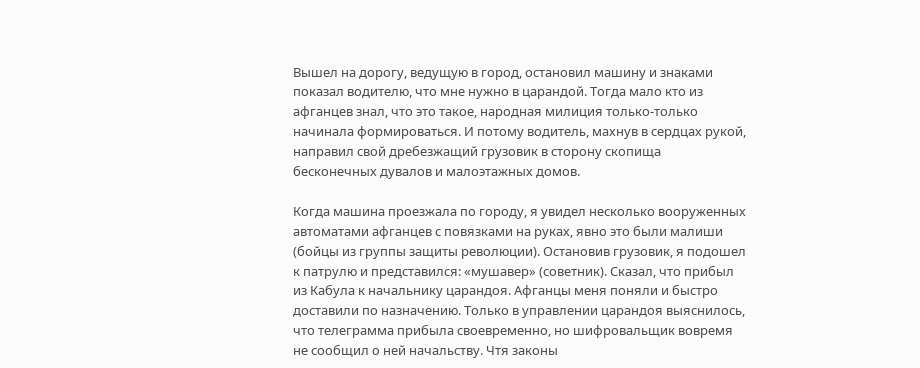Вышел на дорогу, ведущую в город, остановил машину и знаками показал водителю, что мне нужно в царандой. Тогда мало кто из афганцев знал, что это такое, народная милиция только-только начинала формироваться. И потому водитель, махнув в сердцах рукой, направил свой дребезжащий грузовик в сторону скопища бесконечных дувалов и малоэтажных домов.

Когда машина проезжала по городу, я увидел несколько вооруженных автоматами афганцев с повязками на руках, явно это были малиши (бойцы из группы защиты революции). Остановив грузовик, я подошел к патрулю и представился: «мушавер» (советник). Сказал, что прибыл из Кабула к начальнику царандоя. Афганцы меня поняли и быстро доставили по назначению. Только в управлении царандоя выяснилось, что телеграмма прибыла своевременно, но шифровальщик вовремя не сообщил о ней начальству. Чтя законы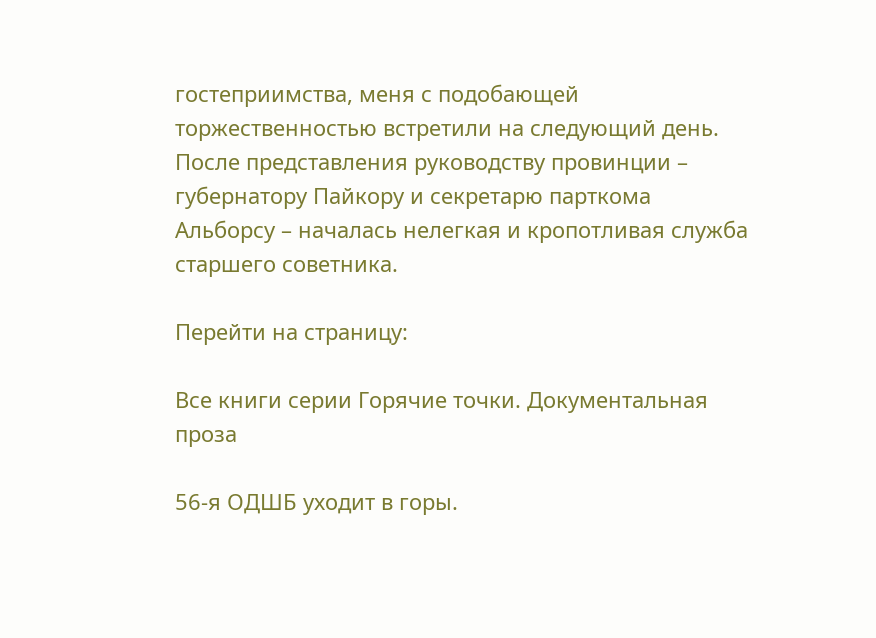гостеприимства, меня с подобающей торжественностью встретили на следующий день. После представления руководству провинции – губернатору Пайкору и секретарю парткома Альборсу – началась нелегкая и кропотливая служба старшего советника.

Перейти на страницу:

Все книги серии Горячие точки. Документальная проза

56-я ОДШБ уходит в горы.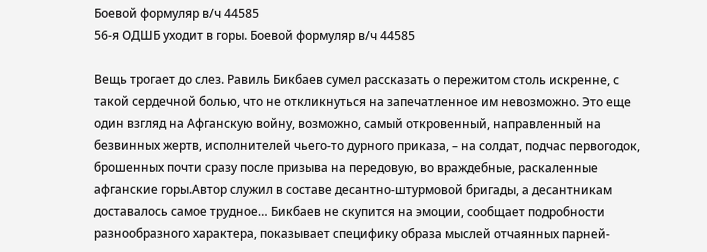Боевой формуляр в/ч 44585
56-я ОДШБ уходит в горы. Боевой формуляр в/ч 44585

Вещь трогает до слез. Равиль Бикбаев сумел рассказать о пережитом столь искренне, с такой сердечной болью, что не откликнуться на запечатленное им невозможно. Это еще один взгляд на Афганскую войну, возможно, самый откровенный, направленный на безвинных жертв, исполнителей чьего-то дурного приказа, – на солдат, подчас первогодок, брошенных почти сразу после призыва на передовую, во враждебные, раскаленные афганские горы.Автор служил в составе десантно-штурмовой бригады, а десантникам доставалось самое трудное… Бикбаев не скупится на эмоции, сообщает подробности разнообразного характера, показывает специфику образа мыслей отчаянных парней-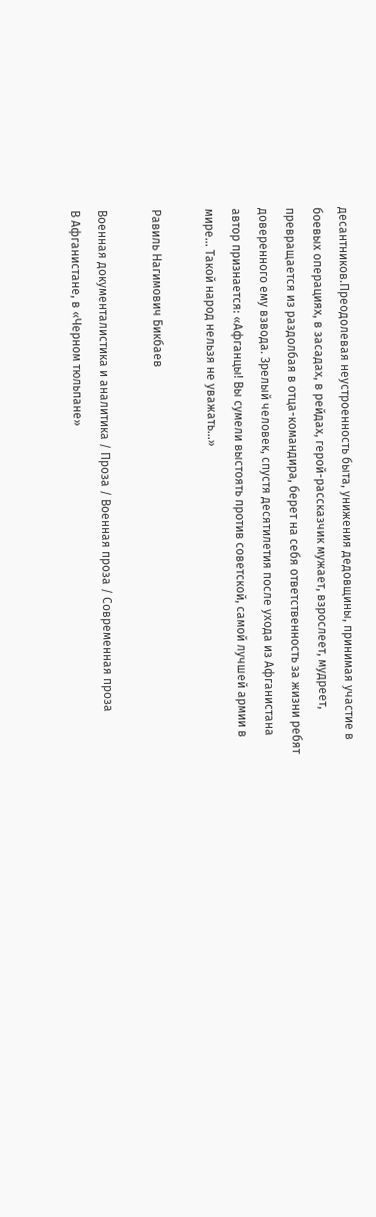десантников.Преодолевая неустроенность быта, унижения дедовщины, принимая участие в боевых операциях, в засадах, в рейдах, герой-рассказчик мужает, взрослеет, мудреет, превращается из раздолбая в отца-командира, берет на себя ответственность за жизни ребят доверенного ему взвода. Зрелый человек, спустя десятилетия после ухода из Афганистана автор признается: «Афганцы! Вы сумели выстоять против советской, самой лучшей армии в мире… Такой народ нельзя не уважать…»

Равиль Нагимович Бикбаев

Военная документалистика и аналитика / Проза / Военная проза / Современная проза
В Афганистане, в «Черном тюльпане»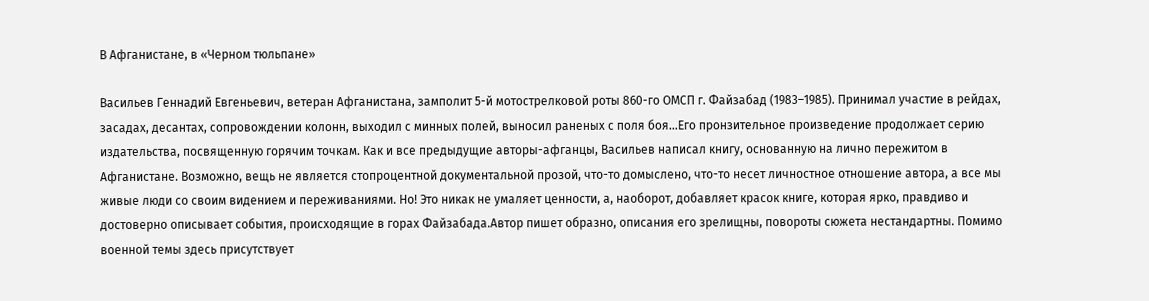В Афганистане, в «Черном тюльпане»

Васильев Геннадий Евгеньевич, ветеран Афганистана, замполит 5-й мотострелковой роты 860-го ОМСП г. Файзабад (1983–1985). Принимал участие в рейдах, засадах, десантах, сопровождении колонн, выходил с минных полей, выносил раненых с поля боя…Его пронзительное произведение продолжает серию издательства, посвященную горячим точкам. Как и все предыдущие авторы-афганцы, Васильев написал книгу, основанную на лично пережитом в Афганистане. Возможно, вещь не является стопроцентной документальной прозой, что-то домыслено, что-то несет личностное отношение автора, а все мы живые люди со своим видением и переживаниями. Но! Это никак не умаляет ценности, а, наоборот, добавляет красок книге, которая ярко, правдиво и достоверно описывает события, происходящие в горах Файзабада.Автор пишет образно, описания его зрелищны, повороты сюжета нестандартны. Помимо военной темы здесь присутствует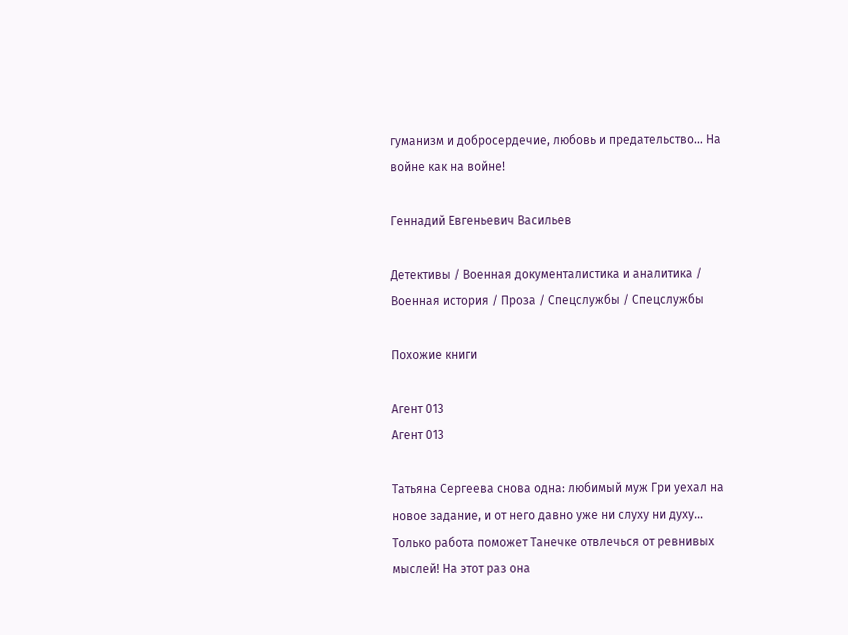гуманизм и добросердечие, любовь и предательство… На войне как на войне!

Геннадий Евгеньевич Васильев

Детективы / Военная документалистика и аналитика / Военная история / Проза / Спецслужбы / Cпецслужбы

Похожие книги

Агент 013
Агент 013

Татьяна Сергеева снова одна: любимый муж Гри уехал на новое задание, и от него давно уже ни слуху ни духу… Только работа поможет Танечке отвлечься от ревнивых мыслей! На этот раз она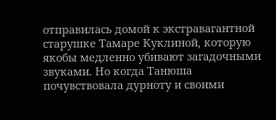отправилась домой к экстравагантной старушке Тамаре Куклиной, которую якобы медленно убивают загадочными звуками. Но когда Танюша почувствовала дурноту и своими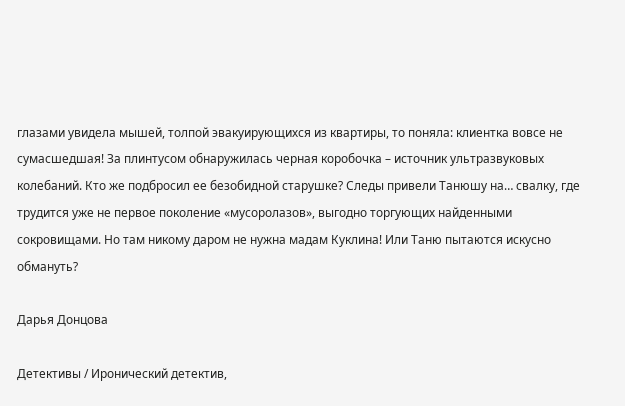глазами увидела мышей, толпой эвакуирующихся из квартиры, то поняла: клиентка вовсе не сумасшедшая! За плинтусом обнаружилась черная коробочка – источник ультразвуковых колебаний. Кто же подбросил ее безобидной старушке? Следы привели Танюшу на… свалку, где трудится уже не первое поколение «мусоролазов», выгодно торгующих найденными сокровищами. Но там никому даром не нужна мадам Куклина! Или Таню пытаются искусно обмануть?

Дарья Донцова

Детективы / Иронический детектив,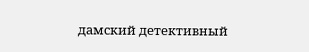дамский детективный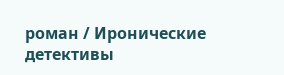роман / Иронические детективы